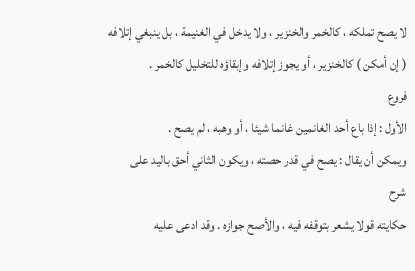لا يصح تملكه ، كالخمر والخنزير ، ولا يدخل في الغنيمة ، بل ينبغي إتلافه
( إن أمكن ) كالخنزير ، أو يجوز إتلافه وإبقاؤه للتخليل كالخمر .
فروع
الأول : إذا باع أحد الغانمين غانما شيئا ، أو وهبه ، لم يصح .
ويمكن أن يقال : يصح في قدر حصته ، ويكون الثاني أحق باليد على
شرح
حكايته قولا يشعر بتوقفه فيه ، والأصح جوازه . وقد ادعى عليه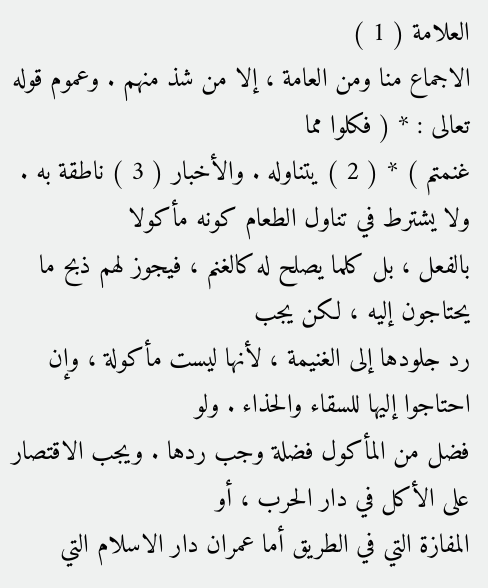العلامة ( 1 )
الاجماع منا ومن العامة ، إلا من شذ منهم . وعموم قوله تعالى : * ( فكلوا مما
غنمتم ) * ( 2 ) يتناوله . والأخبار ( 3 ) ناطقة به . ولا يشترط في تناول الطعام كونه مأكولا
بالفعل ، بل كلما يصلح له كالغنم ، فيجوز لهم ذبح ما يحتاجون إليه ، لكن يجب
رد جلودها إلى الغنيمة ، لأنها ليست مأكولة ، وإن احتاجوا إليها للسقاء والحذاء . ولو
فضل من المأكول فضلة وجب ردها . ويجب الاقتصار على الأكل في دار الحرب ، أو
المفازة التي في الطريق أما عمران دار الاسلام التي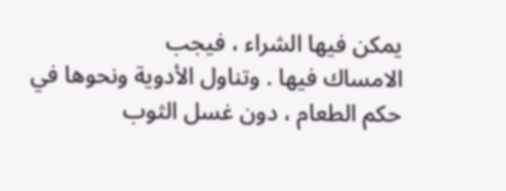يمكن فيها الشراء ، فيجب
الامساك فيها . وتناول الأدوية ونحوها في حكم الطعام ، دون غسل الثوب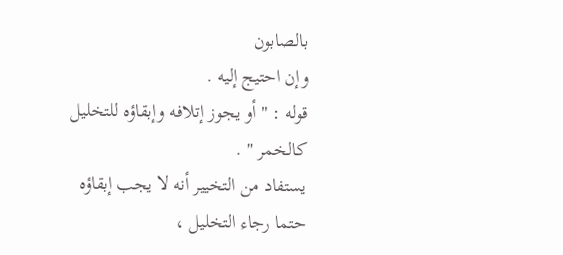بالصابون
وإن احتيج إليه .
قوله : " أو يجوز إتلافه وإبقاؤه للتخليل كالخمر " .
يستفاد من التخيير أنه لا يجب إبقاؤه حتما رجاء التخليل ،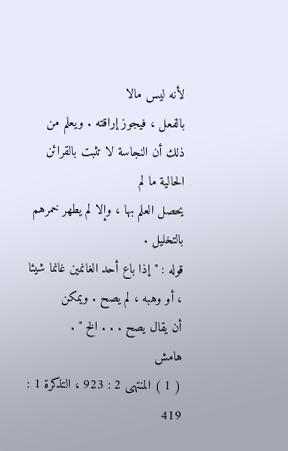لأنه ليس مالا
بالفعل ، فيجوز إراقته . ويعلم من ذلك أن النجاسة لا تثبت بالقرائن الحالية ما لم
يحصل العلم بها ، وإلا لم يطهر خمرهم بالتخليل .
قوله : " إذا باع أحد الغانمين غانما شيئا ، أو وهبه ، لم يصح . ويمكن
أن يقال يصح . . . الخ " .
هامش
( 1 ) المنتهى 2 : 923 ، التذكرة 1 : 419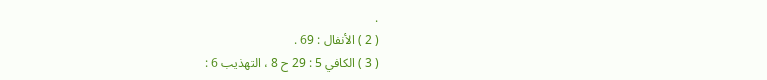.
( 2 ) الأنفال : 69 .
( 3 ) الكافي 5 : 29 ح 8 ، التهذيب 6 :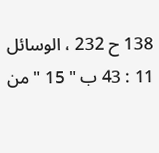138 ح 232 ، الوسائل 11 : 43 ب " 15 " من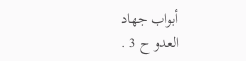أبواب جهاد
العدو ح 3 .